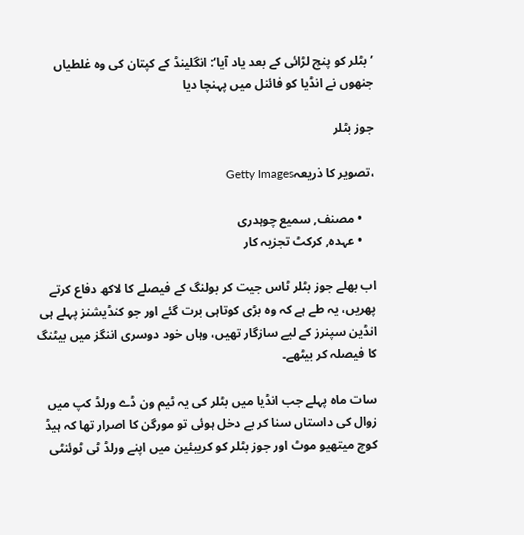’بٹلر کو پنچ لڑائی کے بعد یاد آیا‘: انگلینڈ کے کپتان کی وہ غلطیاں جنھوں نے انڈیا کو فائنل میں پہنچا دیا

جوز بٹلر

،تصویر کا ذریعہGetty Images

    • مصنف, سمیع چوہدری
    • عہدہ, کرکٹ تجزیہ کار

اب بھلے جوز بٹلر ٹاس جیت کر بولنگ کے فیصلے کا لاکھ دفاع کرتے پھریں، یہ طے ہے کہ وہ بڑی کوتاہی برت گئے اور جو کنڈیشنز پہلے ہی انڈین سپنرز کے لیے سازگار تھیں، وہاں خود دوسری اننگز میں بیٹنگ کا فیصلہ کر بیٹھے۔

سات ماہ پہلے جب انڈیا میں بٹلر کی یہ ٹیم ون ڈے ورلڈ کپ میں زوال کی داستاں سنا کر بے دخل ہوئی تو مورگن کا اصرار تھا کہ ہیڈ کوچ میتھیو موٹ اور جوز بٹلر کو کریبئین میں اپنے ورلڈ ٹی ٹوئنٹی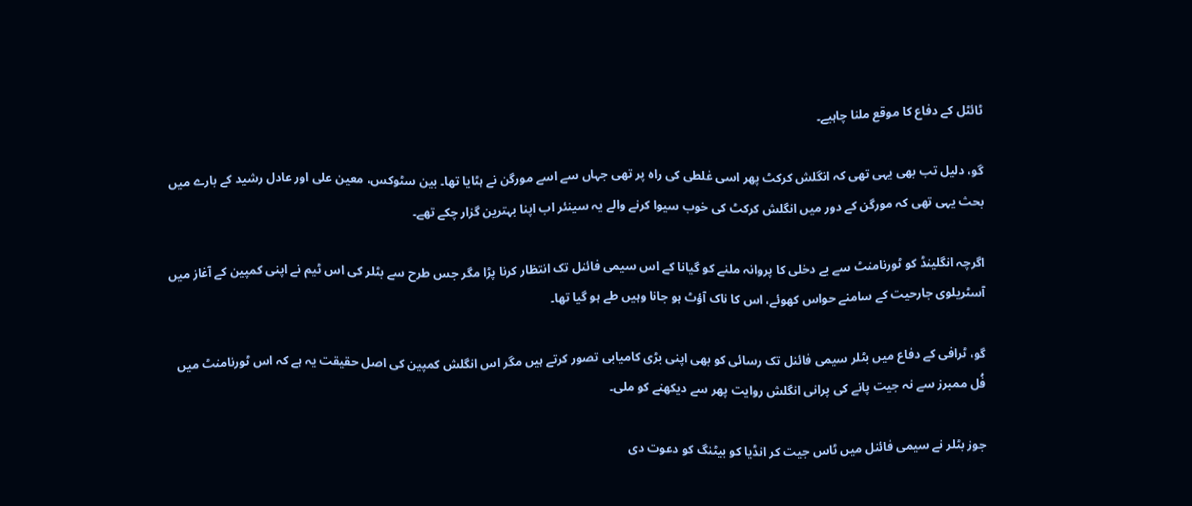ٹائٹل کے دفاع کا موقع ملنا چاہیے۔

گو، دلیل تب بھی یہی تھی کہ انگلش کرکٹ پھر اسی غلطی کی راہ پر تھی جہاں سے اسے مورگن نے ہٹایا تھا۔ بین سٹوکس، معین علی اور عادل رشید کے بارے میں بحث یہی تھی کہ مورگن کے دور میں انگلش کرکٹ کی خوب سیوا کرنے والے یہ سینئر اب اپنا بہترین گزار چکے تھے۔

اگرچہ انگلینڈ کو ٹورنامنٹ سے بے دخلی کا پروانہ ملنے کو گیانا کے اس سیمی فائنل تک انتظار کرنا پڑا مگر جس طرح سے بٹلر کی اس ٹیم نے اپنی کمپین کے آغاز میں آسٹریلوی جارحیت کے سامنے حواس کھوئے، اس کا ناک آؤٹ ہو جانا وہیں طے ہو گیا تھا۔

گو، ٹرافی کے دفاع میں بٹلر سیمی فائنل تک رسائی کو بھی اپنی بڑی کامیابی تصور کرتے ہیں مگر اس انگلش کمپین کی اصل حقیقت یہ ہے کہ اس ٹورنامنٹ میں فُل ممبرز سے نہ جیت پانے کی پرانی انگلش روایت پھر سے دیکھنے کو ملی۔

جوز بٹلر نے سیمی فائنل میں ٹاس جیت کر انڈیا کو بیٹنگ کو دعوت دی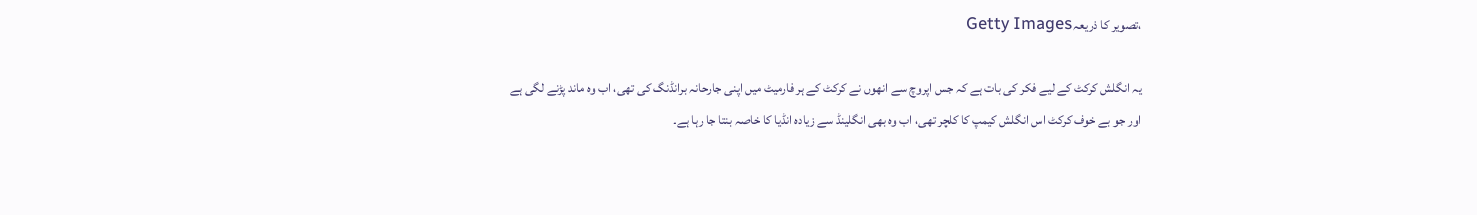،تصویر کا ذریعہGetty Images

یہ انگلش کرکٹ کے لیے فکر کی بات ہے کہ جس اپروچ سے انھوں نے کرکٹ کے ہر فارمیٹ میں اپنی جارحانہ برانڈنگ کی تھی، اب وہ ماند پڑنے لگی ہے اور جو بے خوف کرکٹ اس انگلش کیمپ کا کلچر تھی، اب وہ بھی انگلینڈ سے زیادہ انڈیا کا خاصہ بنتا جا رہا ہے۔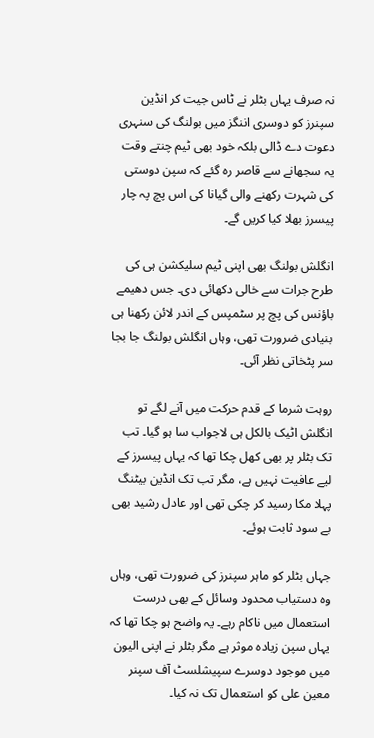نہ صرف یہاں بٹلر نے ٹاس جیت کر انڈین سپنرز کو دوسری اننگز میں بولنگ کی سنہری دعوت دے ڈالی بلکہ خود بھی ٹیم چنتے وقت یہ سجھانے سے قاصر رہ گئے کہ سپن دوستی کی شہرت رکھنے والی گیانا کی اس پچ پہ چار پیسرز بھلا کیا کریں گے۔

انگلش بولنگ بھی اپنی ٹیم سلیکشن ہی کی طرح جرات سے خالی دکھائی دی۔ جس دھیمے باؤنس کی پچ پر سٹمپس کے اندر لائن رکھنا ہی بنیادی ضرورت تھی، وہاں انگلش بولنگ جا بجا سر پٹخاتی نظر آئی۔

روہت شرما کے قدم حرکت میں آنے لگے تو انگلش اٹیک بالکل ہی لاجواب سا ہو گیا۔ تب تک بٹلر پر بھی کھل چکا تھا کہ یہاں پیسرز کے لیے عافیت نہیں ہے، مگر تب تک انڈین بیٹنگ پہلا مکا رسید کر چکی تھی اور عادل رشید بھی بے سود ثابت ہوئے۔

جہاں بٹلر کو ماہر سپنرز کی ضرورت تھی، وہاں وہ دستیاب محدود وسائل کے بھی درست استعمال میں ناکام رہے۔ یہ واضح ہو چکا تھا کہ یہاں سپن زیادہ موثر ہے مگر بٹلر نے اپنی الیون میں موجود دوسرے سپیشلسٹ آف سپنر معین علی کو استعمال تک نہ کیا۔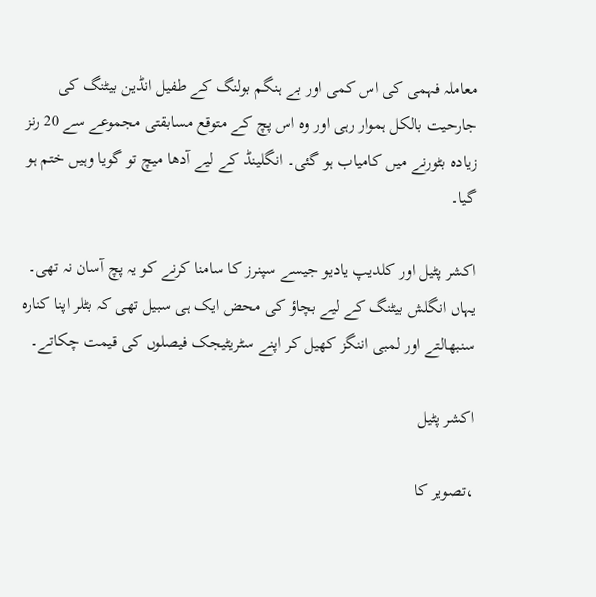معاملہ فہمی کی اس کمی اور بے ہنگم بولنگ کے طفیل انڈین بیٹنگ کی جارحیت بالکل ہموار رہی اور وہ اس پچ کے متوقع مسابقتی مجموعے سے 20 رنز زیادہ بٹورنے میں کامیاب ہو گئی۔ انگلینڈ کے لیے آدھا میچ تو گویا وہیں ختم ہو گیا۔

اکشر پٹیل اور کلدیپ یادیو جیسے سپنرز کا سامنا کرنے کو یہ پچ آسان نہ تھی۔ یہاں انگلش بیٹنگ کے لیے بچاؤ کی محض ایک ہی سبیل تھی کہ بٹلر اپنا کنارہ سنبھالتے اور لمبی اننگز کھیل کر اپنے سٹریٹیجک فیصلوں کی قیمت چکاتے۔

اکشر پٹیل

،تصویر کا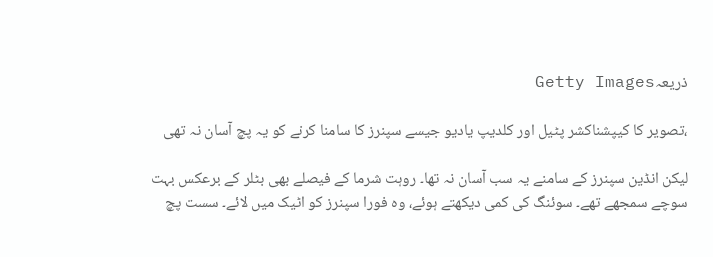ذریعہGetty Images

،تصویر کا کیپشناکشر پٹیل اور کلدیپ یادیو جیسے سپنرز کا سامنا کرنے کو یہ پچ آسان نہ تھی

لیکن انڈین سپنرز کے سامنے یہ سب آسان نہ تھا۔ روہت شرما کے فیصلے بھی بٹلر کے برعکس بہت سوچے سمجھے تھے۔ سوئنگ کی کمی دیکھتے ہوئے، وہ فورا سپنرز کو اٹیک میں لائے۔ سست پچ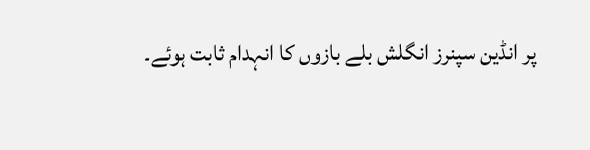پر انڈین سپنرز انگلش بلے بازوں کا انہدام ثابت ہوئے۔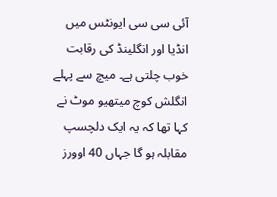آئی سی سی ایونٹس میں انڈیا اور انگلینڈ کی رقابت خوب چلتی ہے۔ میچ سے پہلے انگلش کوچ میتھیو موٹ نے کہا تھا کہ یہ ایک دلچسپ مقابلہ ہو گا جہاں 40 اوورز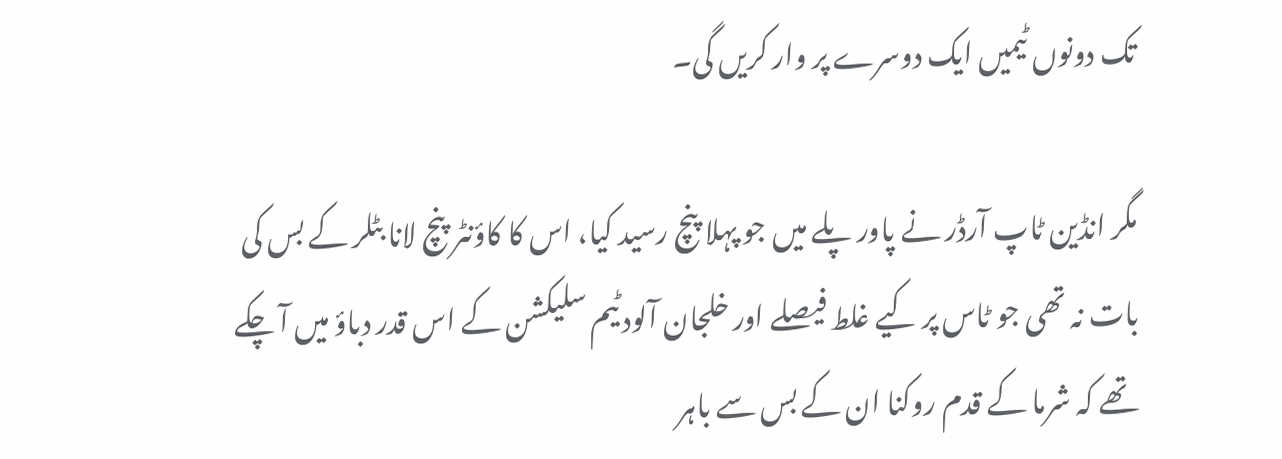تک دونوں ٹیمیں ایک دوسرے پر وار کریں گی۔

مگر انڈین ٹاپ آرڈر نے پاور پلے میں جو پہلا پنچ رسید کیا، اس کا کاؤنٹر پنچ لانا بٹلر کے بس کی بات نہ تھی جو ٹاس پر کیے غلط فیصلے اور خلجان آلود ٹیم سلیکشن کے اس قدر دباؤ میں آ چکے تھے کہ شرما کے قدم روکنا ان کے بس سے باہر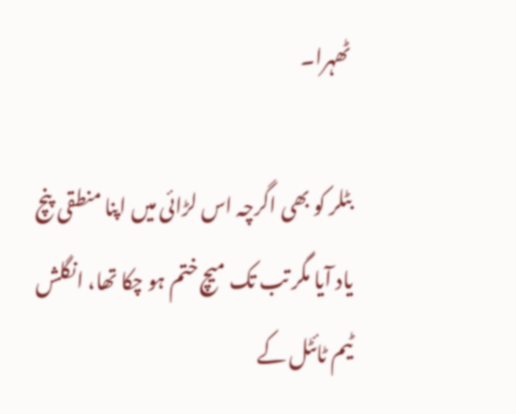ٹھہرا۔

بٹلر کو بھی اگرچہ اس لڑائی میں اپنا منطقی پنچ یاد آیا مگر تب تک میچ ختم ہو چکا تھا، انگلش ٹیم ٹائٹل کے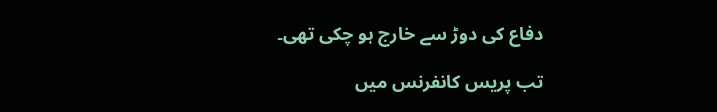دفاع کی دوڑ سے خارج ہو چکی تھی۔

تب پریس کانفرنس میں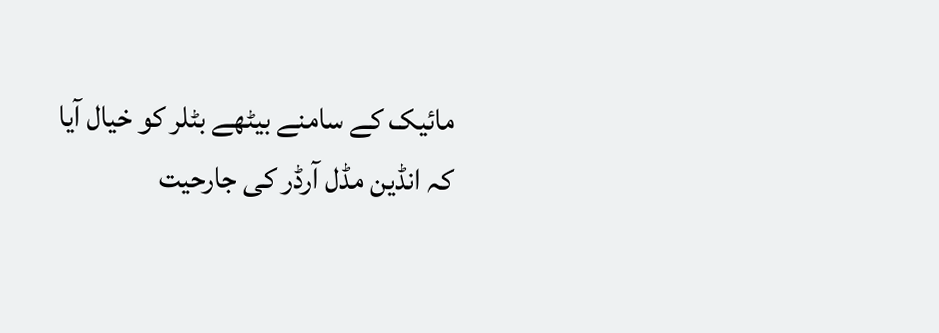مائیک کے سامنے بیٹھے بٹلر کو خیال آیا کہ انڈین مڈل آرڈر کی جارحیت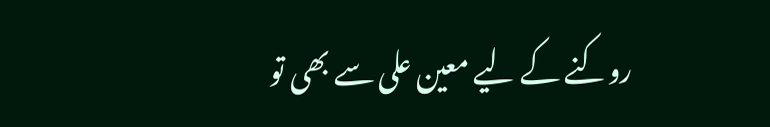روکنے کے لیے معین علی سے بھی تو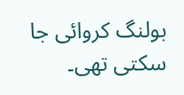بولنگ کروائی جا سکتی تھی۔